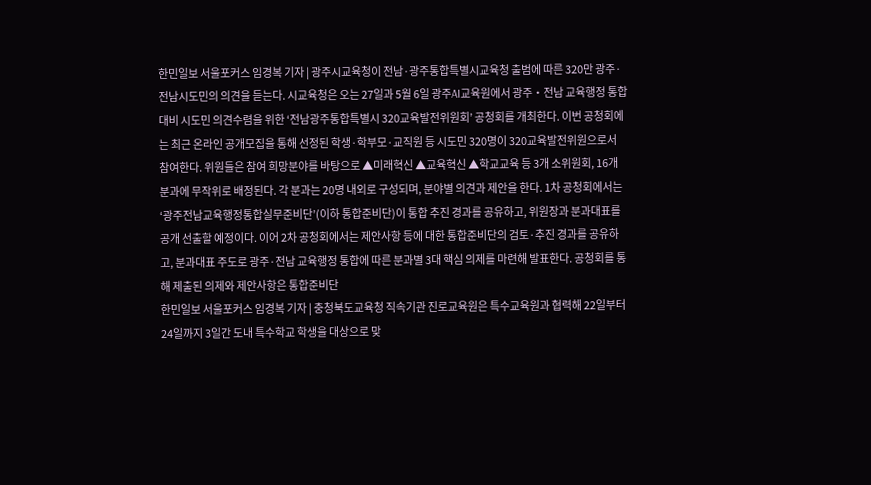한민일보 서울포커스 임경복 기자 | 광주시교육청이 전남·광주통합특별시교육청 출범에 따른 320만 광주·전남시도민의 의견을 듣는다. 시교육청은 오는 27일과 5월 6일 광주AI교육원에서 광주・전남 교육행정 통합 대비 시도민 의견수렴을 위한 ‘전남광주통합특별시 320교육발전위원회’ 공청회를 개최한다. 이번 공청회에는 최근 온라인 공개모집을 통해 선정된 학생·학부모·교직원 등 시도민 320명이 320교육발전위원으로서 참여한다. 위원들은 참여 희망분야를 바탕으로 ▲미래혁신 ▲교육혁신 ▲학교교육 등 3개 소위원회, 16개 분과에 무작위로 배정된다. 각 분과는 20명 내외로 구성되며, 분야별 의견과 제안을 한다. 1차 공청회에서는 ‘광주전남교육행정통합실무준비단’(이하 통합준비단)이 통합 추진 경과를 공유하고, 위원장과 분과대표를 공개 선출할 예정이다. 이어 2차 공청회에서는 제안사항 등에 대한 통합준비단의 검토·추진 경과를 공유하고, 분과대표 주도로 광주·전남 교육행정 통합에 따른 분과별 3대 핵심 의제를 마련해 발표한다. 공청회를 통해 제출된 의제와 제안사항은 통합준비단
한민일보 서울포커스 임경복 기자 | 충청북도교육청 직속기관 진로교육원은 특수교육원과 협력해 22일부터 24일까지 3일간 도내 특수학교 학생을 대상으로 맞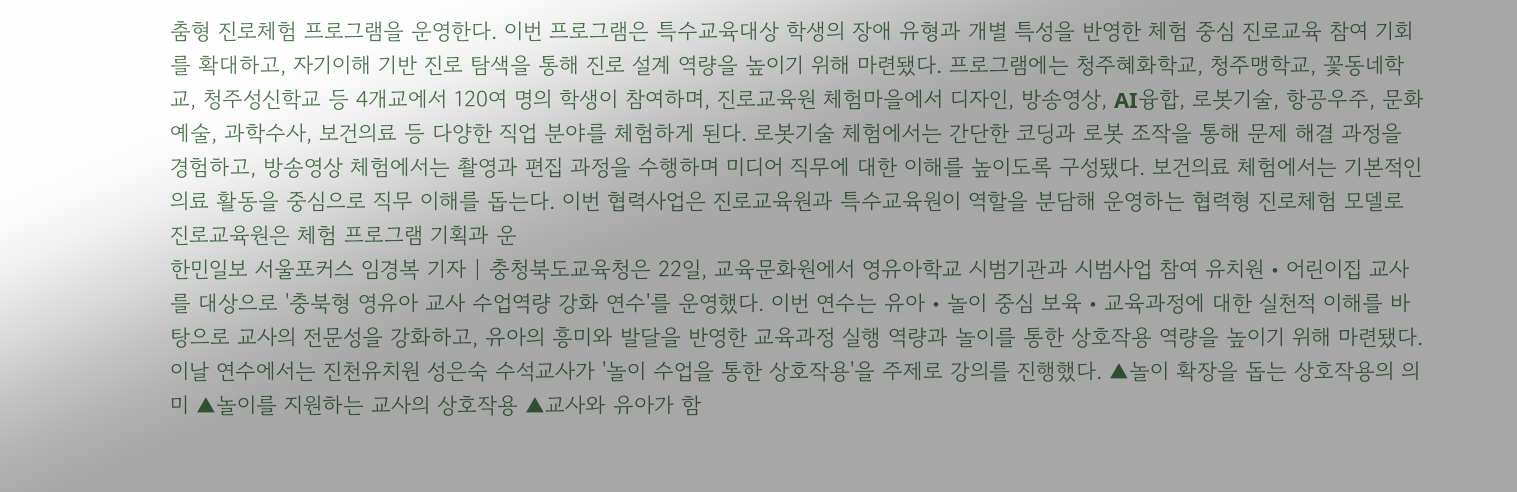춤형 진로체험 프로그램을 운영한다. 이번 프로그램은 특수교육대상 학생의 장애 유형과 개별 특성을 반영한 체험 중심 진로교육 참여 기회를 확대하고, 자기이해 기반 진로 탐색을 통해 진로 설계 역량을 높이기 위해 마련됐다. 프로그램에는 청주혜화학교, 청주맹학교, 꽃동네학교, 청주성신학교 등 4개교에서 120여 명의 학생이 참여하며, 진로교육원 체험마을에서 디자인, 방송영상, AI융합, 로봇기술, 항공우주, 문화예술, 과학수사, 보건의료 등 다양한 직업 분야를 체험하게 된다. 로봇기술 체험에서는 간단한 코딩과 로봇 조작을 통해 문제 해결 과정을 경험하고, 방송영상 체험에서는 촬영과 편집 과정을 수행하며 미디어 직무에 대한 이해를 높이도록 구성됐다. 보건의료 체험에서는 기본적인 의료 활동을 중심으로 직무 이해를 돕는다. 이번 협력사업은 진로교육원과 특수교육원이 역할을 분담해 운영하는 협력형 진로체험 모델로 진로교육원은 체험 프로그램 기획과 운
한민일보 서울포커스 임경복 기자 | 충청북도교육청은 22일, 교육문화원에서 영유아학교 시범기관과 시범사업 참여 유치원・어린이집 교사를 대상으로 '충북형 영유아 교사 수업역량 강화 연수'를 운영했다. 이번 연수는 유아・놀이 중심 보육・교육과정에 대한 실천적 이해를 바탕으로 교사의 전문성을 강화하고, 유아의 흥미와 발달을 반영한 교육과정 실행 역량과 놀이를 통한 상호작용 역량을 높이기 위해 마련됐다. 이날 연수에서는 진천유치원 성은숙 수석교사가 '놀이 수업을 통한 상호작용'을 주제로 강의를 진행했다. ▲놀이 확장을 돕는 상호작용의 의미 ▲놀이를 지원하는 교사의 상호작용 ▲교사와 유아가 함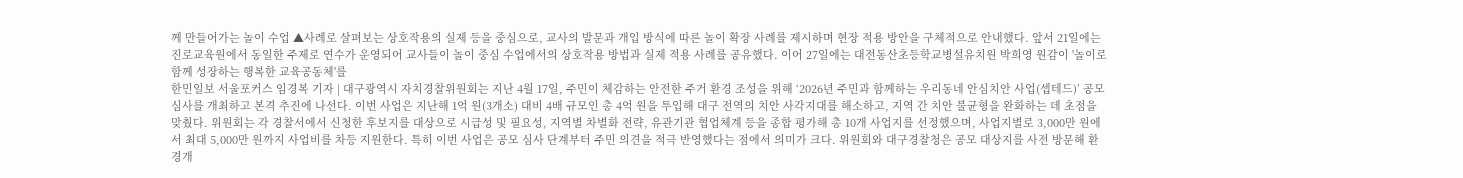께 만들어가는 놀이 수업 ▲사례로 살펴보는 상호작용의 실제 등을 중심으로, 교사의 발문과 개입 방식에 따른 놀이 확장 사례를 제시하며 현장 적용 방안을 구체적으로 안내했다. 앞서 21일에는 진로교육원에서 동일한 주제로 연수가 운영되어 교사들이 놀이 중심 수업에서의 상호작용 방법과 실제 적용 사례를 공유했다. 이어 27일에는 대전동산초등학교병설유치원 박희영 원감이 '놀이로 함께 성장하는 행복한 교육공동체'를
한민일보 서울포커스 임경복 기자 | 대구광역시 자치경찰위원회는 지난 4월 17일, 주민이 체감하는 안전한 주거 환경 조성을 위해 ‘2026년 주민과 함께하는 우리동네 안심치안 사업(셉테드)’ 공모 심사를 개최하고 본격 추진에 나선다. 이번 사업은 지난해 1억 원(3개소) 대비 4배 규모인 총 4억 원을 투입해 대구 전역의 치안 사각지대를 해소하고, 지역 간 치안 불균형을 완화하는 데 초점을 맞췄다. 위원회는 각 경찰서에서 신청한 후보지를 대상으로 시급성 및 필요성, 지역별 차별화 전략, 유관기관 협업체계 등을 종합 평가해 총 10개 사업지를 선정했으며, 사업지별로 3,000만 원에서 최대 5,000만 원까지 사업비를 차등 지원한다. 특히 이번 사업은 공모 심사 단계부터 주민 의견을 적극 반영했다는 점에서 의미가 크다. 위원회와 대구경찰청은 공모 대상지를 사전 방문해 환경개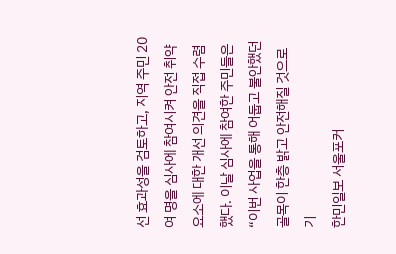선 효과성을 검토하고, 지역 주민 20여 명을 심사에 참여시켜 안전 취약 요소에 대한 개선 의견을 직접 수렴했다. 이날 심사에 참여한 주민들은 “이번 사업을 통해 어둡고 불안했던 골목이 한층 밝고 안전해질 것으로 기
한민일보 서울포커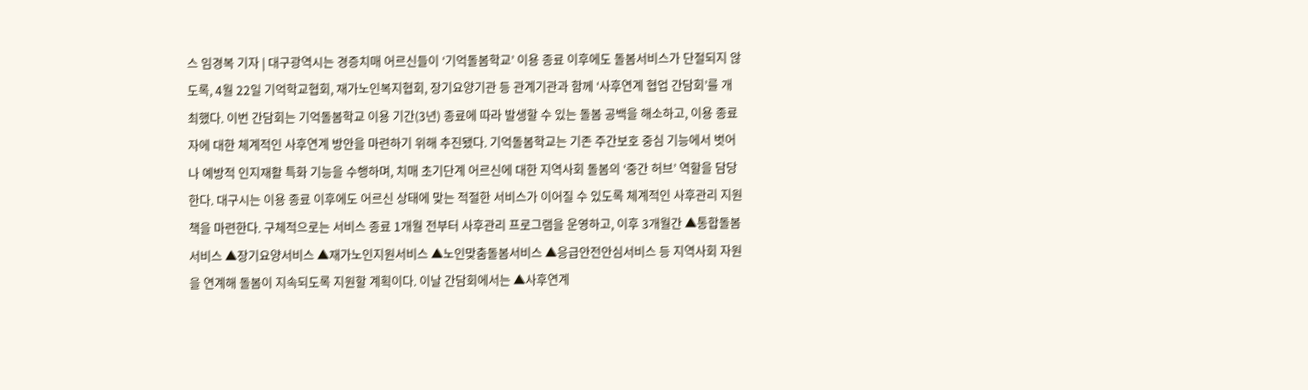스 임경복 기자 | 대구광역시는 경증치매 어르신들이 ‘기억돌봄학교’ 이용 종료 이후에도 돌봄서비스가 단절되지 않도록, 4월 22일 기억학교협회, 재가노인복지협회, 장기요양기관 등 관계기관과 함께 ‘사후연계 협업 간담회’를 개최했다. 이번 간담회는 기억돌봄학교 이용 기간(3년) 종료에 따라 발생할 수 있는 돌봄 공백을 해소하고, 이용 종료자에 대한 체계적인 사후연계 방안을 마련하기 위해 추진됐다. 기억돌봄학교는 기존 주간보호 중심 기능에서 벗어나 예방적 인지재활 특화 기능을 수행하며, 치매 초기단계 어르신에 대한 지역사회 돌봄의 ‘중간 허브’ 역할을 담당한다. 대구시는 이용 종료 이후에도 어르신 상태에 맞는 적절한 서비스가 이어질 수 있도록 체계적인 사후관리 지원책을 마련한다. 구체적으로는 서비스 종료 1개월 전부터 사후관리 프로그램을 운영하고, 이후 3개월간 ▲통합돌봄서비스 ▲장기요양서비스 ▲재가노인지원서비스 ▲노인맞춤돌봄서비스 ▲응급안전안심서비스 등 지역사회 자원을 연계해 돌봄이 지속되도록 지원할 계획이다. 이날 간담회에서는 ▲사후연계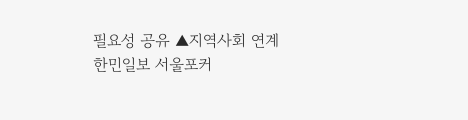필요성 공유 ▲지역사회 연계
한민일보 서울포커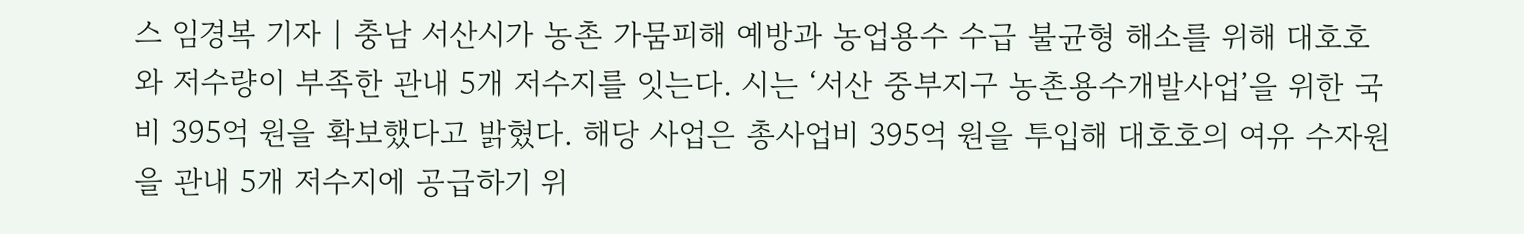스 임경복 기자 | 충남 서산시가 농촌 가뭄피해 예방과 농업용수 수급 불균형 해소를 위해 대호호와 저수량이 부족한 관내 5개 저수지를 잇는다. 시는 ‘서산 중부지구 농촌용수개발사업’을 위한 국비 395억 원을 확보했다고 밝혔다. 해당 사업은 총사업비 395억 원을 투입해 대호호의 여유 수자원을 관내 5개 저수지에 공급하기 위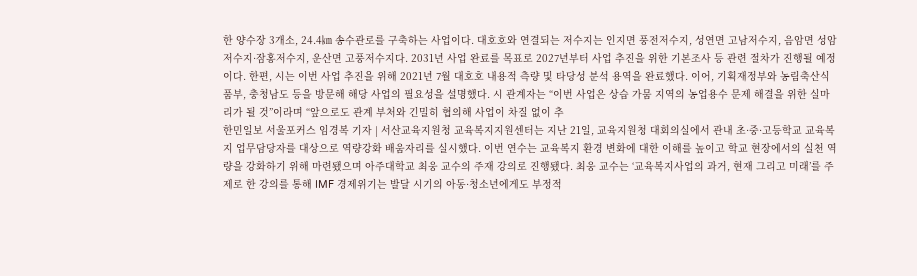한 양수장 3개소, 24.4㎞ 송수관로를 구축하는 사업이다. 대호호와 연결되는 저수지는 인지면 풍전저수지, 성연면 고남저수지, 음암면 성암저수지·잠홍저수지, 운산면 고풍저수지다. 2031년 사업 완료를 목표로 2027년부터 사업 추진을 위한 기본조사 등 관련 절차가 진행될 예정이다. 한편, 시는 이번 사업 추진을 위해 2021년 7월 대호호 내용적 측량 및 타당성 분석 용역을 완료했다. 이어, 기획재정부와 농림축산식품부, 충청남도 등을 방문해 해당 사업의 필요성을 설명했다. 시 관계자는 “이번 사업은 상습 가뭄 지역의 농업용수 문제 해결을 위한 실마리가 될 것”이라며 “앞으로도 관계 부처와 긴밀히 협의해 사업이 차질 없이 추
한민일보 서울포커스 임경복 기자 | 서산교육지원청 교육복지지원센터는 지난 21일, 교육지원청 대회의실에서 관내 초·중·고등학교 교육복지 업무담당자를 대상으로 역량강화 배움자리를 실시했다. 이번 연수는 교육복지 환경 변화에 대한 이해를 높이고 학교 현장에서의 실천 역량을 강화하기 위해 마련됐으며 아주대학교 최웅 교수의 주재 강의로 진행됐다. 최웅 교수는 ‘교육복지사업의 과거, 현재 그리고 미래’를 주제로 한 강의를 통해 IMF 경제위기는 발달 시기의 아동·청소년에게도 부정적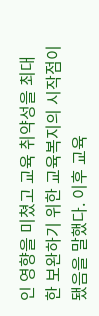인 영향을 미쳤고 교육 취약성을 최대한 보완하기 위한 교육복지의 시작점이 됐음을 말했다. 이후 교육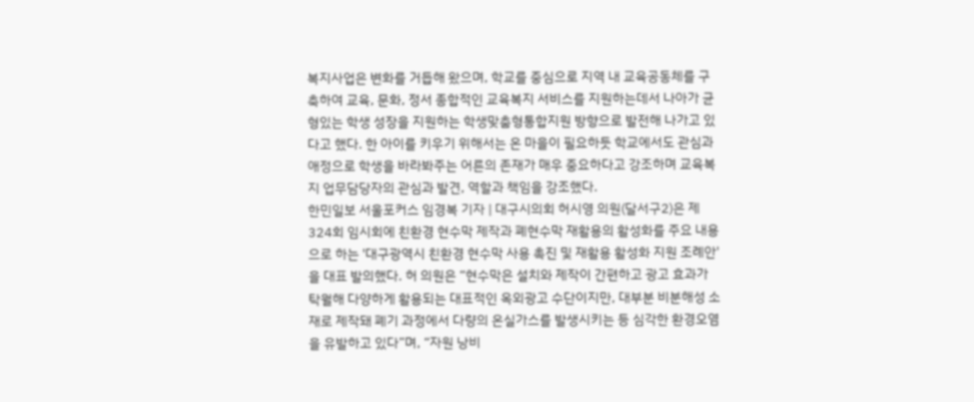복지사업은 변화를 거듭해 왔으며, 학교를 중심으로 지역 내 교육공동체를 구축하여 교육, 문화, 정서 종합적인 교육복지 서비스를 지원하는데서 나아가 균형있는 학생 성장을 지원하는 학생맞춤형통합지원 방향으로 발전해 나가고 있다고 했다. 한 아이를 키우기 위해서는 온 마을이 필요하듯 학교에서도 관심과 애정으로 학생을 바라봐주는 어른의 존재가 매우 중요하다고 강조하며 교육복지 업무담당자의 관심과 발견, 역할과 책임을 강조했다.
한민일보 서울포커스 임경복 기자 | 대구시의회 허시영 의원(달서구2)은 제324회 임시회에 친환경 현수막 제작과 폐현수막 재활용의 활성화를 주요 내용으로 하는 '대구광역시 친환경 현수막 사용 촉진 및 재활용 활성화 지원 조례안'을 대표 발의했다. 허 의원은 “현수막은 설치와 제작이 간편하고 광고 효과가 탁월해 다양하게 활용되는 대표적인 옥외광고 수단이지만, 대부분 비분해성 소재로 제작돼 폐기 과정에서 다량의 온실가스를 발생시키는 등 심각한 환경오염을 유발하고 있다”며, “자원 낭비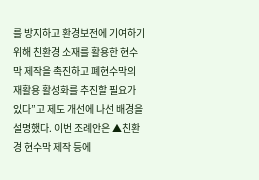를 방지하고 환경보전에 기여하기 위해 친환경 소재를 활용한 현수막 제작을 촉진하고 폐현수막의 재활용 활성화를 추진할 필요가 있다”고 제도 개선에 나선 배경을 설명했다. 이번 조례안은 ▲친환경 현수막 제작 등에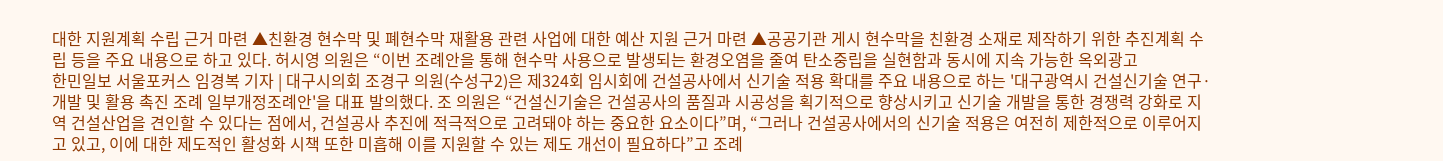대한 지원계획 수립 근거 마련 ▲친환경 현수막 및 폐현수막 재활용 관련 사업에 대한 예산 지원 근거 마련 ▲공공기관 게시 현수막을 친환경 소재로 제작하기 위한 추진계획 수립 등을 주요 내용으로 하고 있다. 허시영 의원은 “이번 조례안을 통해 현수막 사용으로 발생되는 환경오염을 줄여 탄소중립을 실현함과 동시에 지속 가능한 옥외광고
한민일보 서울포커스 임경복 기자 | 대구시의회 조경구 의원(수성구2)은 제324회 임시회에 건설공사에서 신기술 적용 확대를 주요 내용으로 하는 '대구광역시 건설신기술 연구·개발 및 활용 촉진 조례 일부개정조례안'을 대표 발의했다. 조 의원은 “건설신기술은 건설공사의 품질과 시공성을 획기적으로 향상시키고 신기술 개발을 통한 경쟁력 강화로 지역 건설산업을 견인할 수 있다는 점에서, 건설공사 추진에 적극적으로 고려돼야 하는 중요한 요소이다”며, “그러나 건설공사에서의 신기술 적용은 여전히 제한적으로 이루어지고 있고, 이에 대한 제도적인 활성화 시책 또한 미흡해 이를 지원할 수 있는 제도 개선이 필요하다”고 조례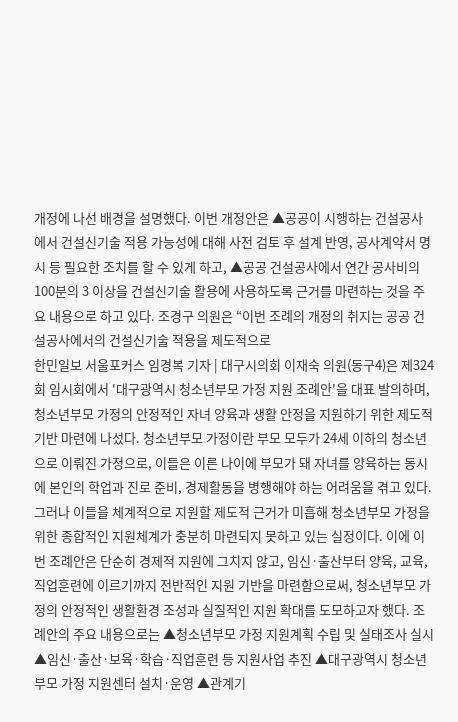개정에 나선 배경을 설명했다. 이번 개정안은 ▲공공이 시행하는 건설공사에서 건설신기술 적용 가능성에 대해 사전 검토 후 설계 반영, 공사계약서 명시 등 필요한 조치를 할 수 있게 하고, ▲공공 건설공사에서 연간 공사비의 100분의 3 이상을 건설신기술 활용에 사용하도록 근거를 마련하는 것을 주요 내용으로 하고 있다. 조경구 의원은 “이번 조례의 개정의 취지는 공공 건설공사에서의 건설신기술 적용을 제도적으로
한민일보 서울포커스 임경복 기자 | 대구시의회 이재숙 의원(동구4)은 제324회 임시회에서 '대구광역시 청소년부모 가정 지원 조례안'을 대표 발의하며, 청소년부모 가정의 안정적인 자녀 양육과 생활 안정을 지원하기 위한 제도적 기반 마련에 나섰다. 청소년부모 가정이란 부모 모두가 24세 이하의 청소년으로 이뤄진 가정으로, 이들은 이른 나이에 부모가 돼 자녀를 양육하는 동시에 본인의 학업과 진로 준비, 경제활동을 병행해야 하는 어려움을 겪고 있다. 그러나 이들을 체계적으로 지원할 제도적 근거가 미흡해 청소년부모 가정을 위한 종합적인 지원체계가 충분히 마련되지 못하고 있는 실정이다. 이에 이번 조례안은 단순히 경제적 지원에 그치지 않고, 임신·출산부터 양육, 교육, 직업훈련에 이르기까지 전반적인 지원 기반을 마련함으로써, 청소년부모 가정의 안정적인 생활환경 조성과 실질적인 지원 확대를 도모하고자 했다. 조례안의 주요 내용으로는 ▲청소년부모 가정 지원계획 수립 및 실태조사 실시 ▲임신·출산·보육·학습·직업훈련 등 지원사업 추진 ▲대구광역시 청소년부모 가정 지원센터 설치·운영 ▲관계기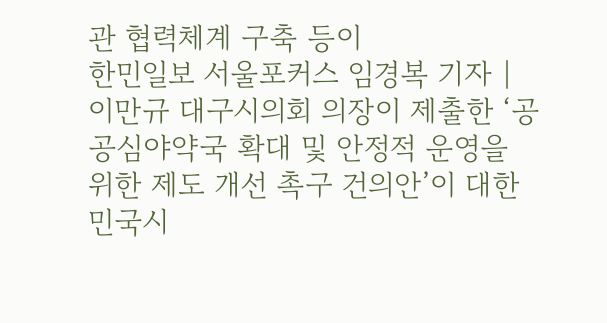관 협력체계 구축 등이
한민일보 서울포커스 임경복 기자 | 이만규 대구시의회 의장이 제출한 ‘공공심야약국 확대 및 안정적 운영을 위한 제도 개선 촉구 건의안’이 대한민국시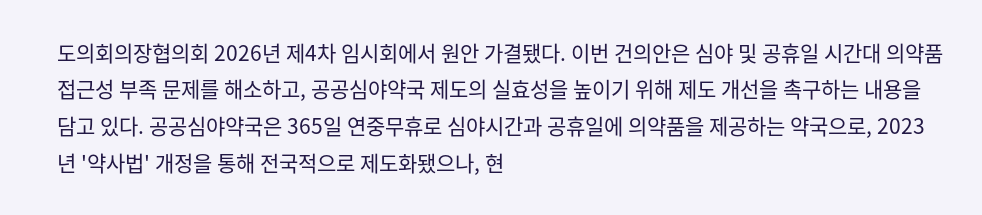도의회의장협의회 2026년 제4차 임시회에서 원안 가결됐다. 이번 건의안은 심야 및 공휴일 시간대 의약품 접근성 부족 문제를 해소하고, 공공심야약국 제도의 실효성을 높이기 위해 제도 개선을 촉구하는 내용을 담고 있다. 공공심야약국은 365일 연중무휴로 심야시간과 공휴일에 의약품을 제공하는 약국으로, 2023년 '약사법' 개정을 통해 전국적으로 제도화됐으나, 현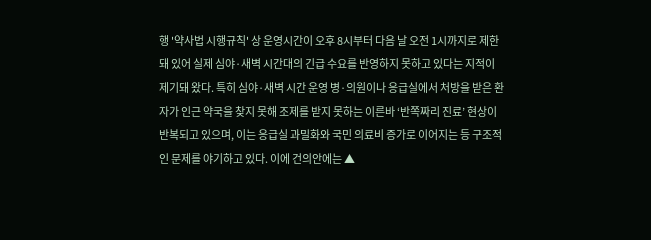행 '약사법 시행규칙' 상 운영시간이 오후 8시부터 다음 날 오전 1시까지로 제한돼 있어 실제 심야·새벽 시간대의 긴급 수요를 반영하지 못하고 있다는 지적이 제기돼 왔다. 특히 심야·새벽 시간 운영 병·의원이나 응급실에서 처방을 받은 환자가 인근 약국을 찾지 못해 조제를 받지 못하는 이른바 ‘반쪽짜리 진료’ 현상이 반복되고 있으며, 이는 응급실 과밀화와 국민 의료비 증가로 이어지는 등 구조적인 문제를 야기하고 있다. 이에 건의안에는 ▲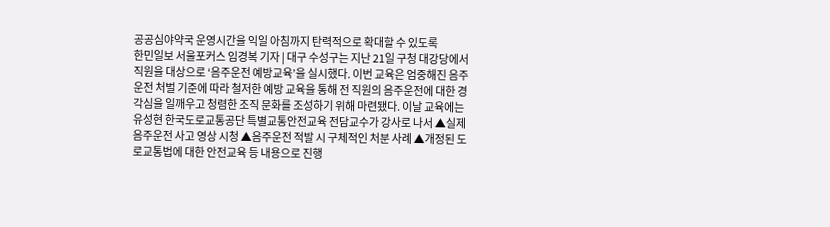공공심야약국 운영시간을 익일 아침까지 탄력적으로 확대할 수 있도록
한민일보 서울포커스 임경복 기자 | 대구 수성구는 지난 21일 구청 대강당에서 직원을 대상으로 ‘음주운전 예방교육’을 실시했다. 이번 교육은 엄중해진 음주운전 처벌 기준에 따라 철저한 예방 교육을 통해 전 직원의 음주운전에 대한 경각심을 일깨우고 청렴한 조직 문화를 조성하기 위해 마련됐다. 이날 교육에는 유성현 한국도로교통공단 특별교통안전교육 전담교수가 강사로 나서 ▲실제 음주운전 사고 영상 시청 ▲음주운전 적발 시 구체적인 처분 사례 ▲개정된 도로교통법에 대한 안전교육 등 내용으로 진행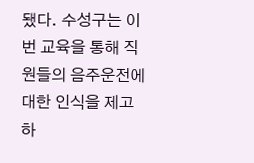됐다. 수성구는 이번 교육을 통해 직원들의 음주운전에 대한 인식을 제고하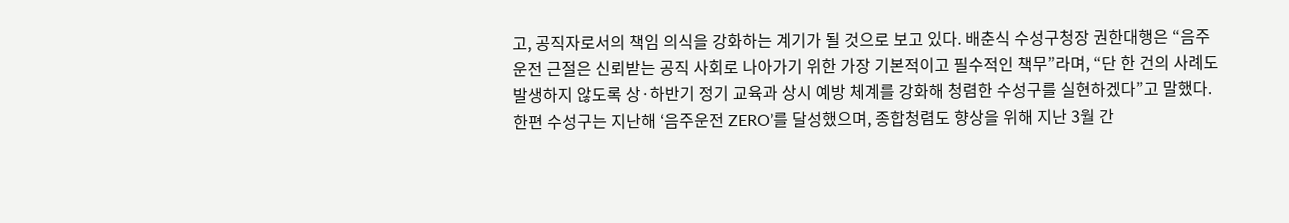고, 공직자로서의 책임 의식을 강화하는 계기가 될 것으로 보고 있다. 배춘식 수성구청장 권한대행은 “음주운전 근절은 신뢰받는 공직 사회로 나아가기 위한 가장 기본적이고 필수적인 책무”라며, “단 한 건의 사례도 발생하지 않도록 상·하반기 정기 교육과 상시 예방 체계를 강화해 청렴한 수성구를 실현하겠다”고 말했다. 한편 수성구는 지난해 ‘음주운전 ZERO’를 달성했으며, 종합청렴도 향상을 위해 지난 3월 간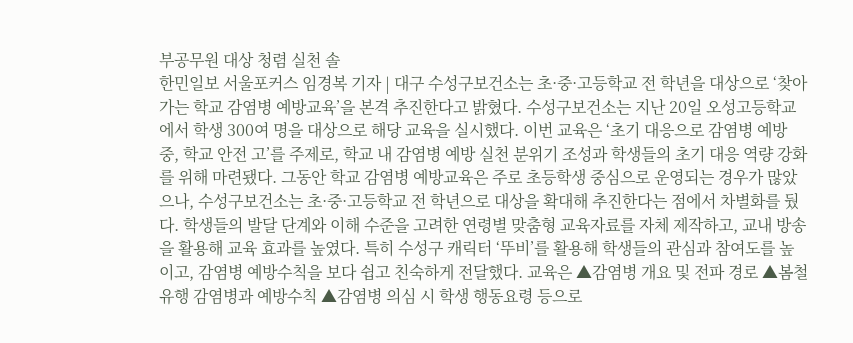부공무원 대상 청렴 실천 솔
한민일보 서울포커스 임경복 기자 | 대구 수성구보건소는 초·중·고등학교 전 학년을 대상으로 ‘찾아가는 학교 감염병 예방교육’을 본격 추진한다고 밝혔다. 수성구보건소는 지난 20일 오성고등학교에서 학생 300여 명을 대상으로 해당 교육을 실시했다. 이번 교육은 ‘초기 대응으로 감염병 예방 중, 학교 안전 고’를 주제로, 학교 내 감염병 예방 실천 분위기 조성과 학생들의 초기 대응 역량 강화를 위해 마련됐다. 그동안 학교 감염병 예방교육은 주로 초등학생 중심으로 운영되는 경우가 많았으나, 수성구보건소는 초·중·고등학교 전 학년으로 대상을 확대해 추진한다는 점에서 차별화를 뒀다. 학생들의 발달 단계와 이해 수준을 고려한 연령별 맞춤형 교육자료를 자체 제작하고, 교내 방송을 활용해 교육 효과를 높였다. 특히 수성구 캐릭터 ‘뚜비’를 활용해 학생들의 관심과 참여도를 높이고, 감염병 예방수칙을 보다 쉽고 친숙하게 전달했다. 교육은 ▲감염병 개요 및 전파 경로 ▲봄철 유행 감염병과 예방수칙 ▲감염병 의심 시 학생 행동요령 등으로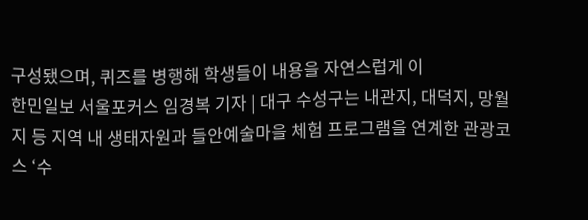구성됐으며, 퀴즈를 병행해 학생들이 내용을 자연스럽게 이
한민일보 서울포커스 임경복 기자 | 대구 수성구는 내관지, 대덕지, 망월지 등 지역 내 생태자원과 들안예술마을 체험 프로그램을 연계한 관광코스 ‘수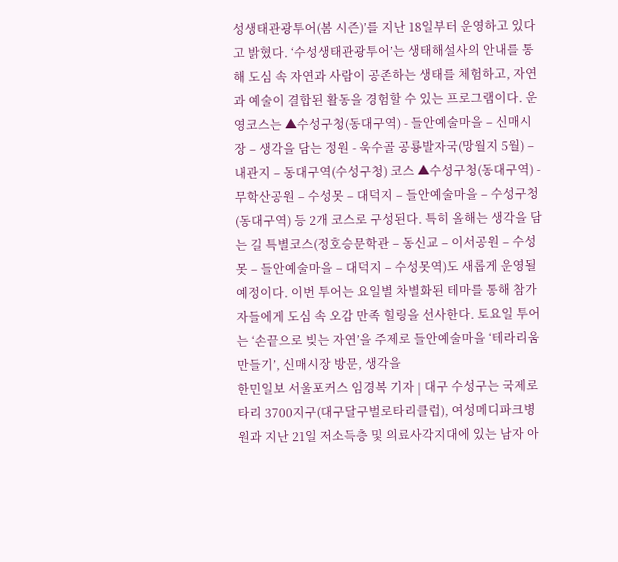성생태관광투어(봄 시즌)’를 지난 18일부터 운영하고 있다고 밝혔다. ‘수성생태관광투어’는 생태해설사의 안내를 통해 도심 속 자연과 사람이 공존하는 생태를 체험하고, 자연과 예술이 결합된 활동을 경험할 수 있는 프로그램이다. 운영코스는 ▲수성구청(동대구역) - 들안예술마을 – 신매시장 – 생각을 담는 정원 - 욱수골 공룡발자국(망월지 5월) – 내관지 – 동대구역(수성구청) 코스 ▲수성구청(동대구역) - 무학산공원 – 수성못 – 대덕지 – 들안예술마을 – 수성구청(동대구역) 등 2개 코스로 구성된다. 특히 올해는 생각을 담는 길 특별코스(정호승문학관 – 동신교 – 이서공원 – 수성못 – 들안예술마을 – 대덕지 – 수성못역)도 새롭게 운영될 예정이다. 이번 투어는 요일별 차별화된 테마를 통해 참가자들에게 도심 속 오감 만족 힐링을 선사한다. 토요일 투어는 ‘손끝으로 빚는 자연’을 주제로 들안예술마을 ‘테라리움 만들기’, 신매시장 방문, 생각을
한민일보 서울포커스 임경복 기자 | 대구 수성구는 국제로타리 3700지구(대구달구벌로타리클럽), 여성메디파크병원과 지난 21일 저소득층 및 의료사각지대에 있는 남자 아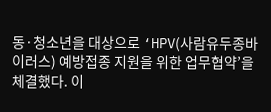동·청소년을 대상으로 ‘HPV(사람유두종바이러스) 예방접종 지원을 위한 업무협약’을 체결했다. 이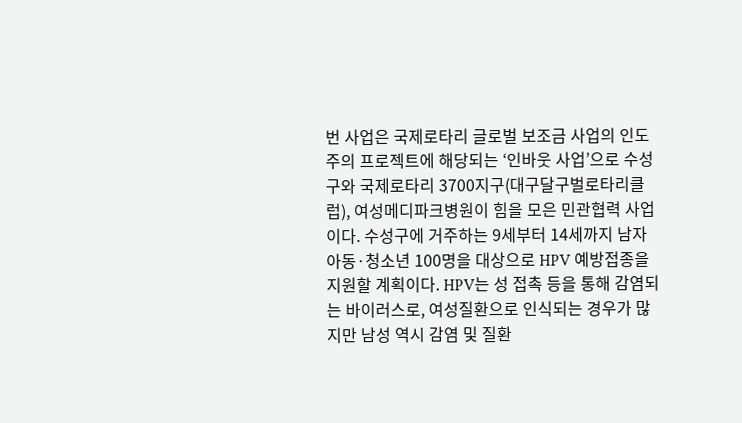번 사업은 국제로타리 글로벌 보조금 사업의 인도주의 프로젝트에 해당되는 ‘인바웃 사업’으로 수성구와 국제로타리 3700지구(대구달구벌로타리클럽), 여성메디파크병원이 힘을 모은 민관협력 사업이다. 수성구에 거주하는 9세부터 14세까지 남자 아동·청소년 100명을 대상으로 HPV 예방접종을 지원할 계획이다. HPV는 성 접촉 등을 통해 감염되는 바이러스로, 여성질환으로 인식되는 경우가 많지만 남성 역시 감염 및 질환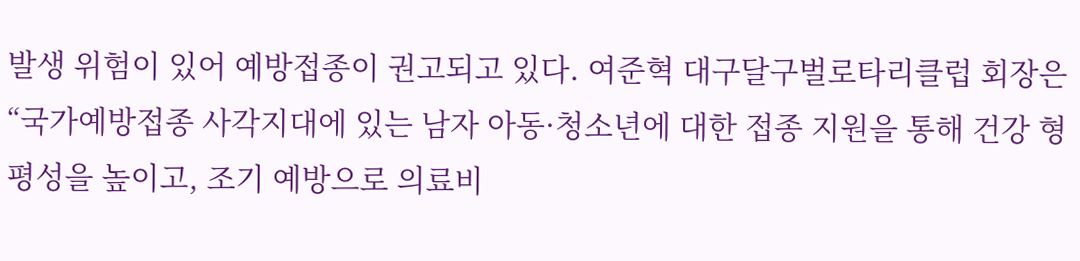발생 위험이 있어 예방접종이 권고되고 있다. 여준혁 대구달구벌로타리클럽 회장은 “국가예방접종 사각지대에 있는 남자 아동·청소년에 대한 접종 지원을 통해 건강 형평성을 높이고, 조기 예방으로 의료비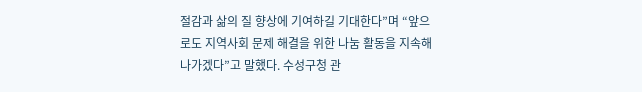절감과 삶의 질 향상에 기여하길 기대한다”며 “앞으로도 지역사회 문제 해결을 위한 나눔 활동을 지속해 나가겠다”고 말했다. 수성구청 관